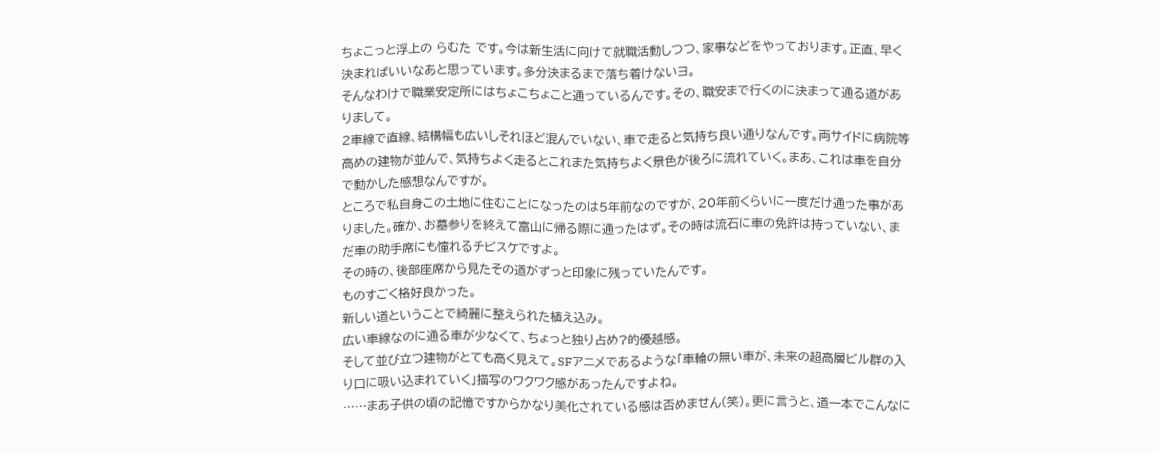ちょこっと浮上の らむた です。今は新生活に向けて就職活動しつつ、家事などをやっております。正直、早く決まればいいなあと思っています。多分決まるまで落ち着けないヨ。
そんなわけで職業安定所にはちょこちょこと通っているんです。その、職安まで行くのに決まって通る道がありまして。
2車線で直線、結構幅も広いしそれほど混んでいない、車で走ると気持ち良い通りなんです。両サイドに病院等高めの建物が並んで、気持ちよく走るとこれまた気持ちよく景色が後ろに流れていく。まあ、これは車を自分で動かした感想なんですが。
ところで私自身この土地に住むことになったのは5年前なのですが、20年前くらいに一度だけ通った事がありました。確か、お墓参りを終えて富山に帰る際に通ったはず。その時は流石に車の免許は持っていない、まだ車の助手席にも憧れるチビスケですよ。
その時の、後部座席から見たその道がずっと印象に残っていたんです。
ものすごく格好良かった。
新しい道ということで綺麗に整えられた植え込み。
広い車線なのに通る車が少なくて、ちょっと独り占め?的優越感。
そして並び立つ建物がとても高く見えて。SFアニメであるような「車輪の無い車が、未来の超高層ビル群の入り口に吸い込まれていく」描写のワクワク感があったんですよね。
……まあ子供の頃の記憶ですからかなり美化されている感は否めません(笑)。更に言うと、道一本でこんなに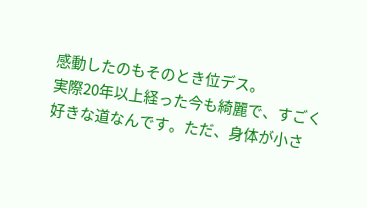感動したのもそのとき位デス。
実際20年以上経った今も綺麗で、すごく好きな道なんです。ただ、身体が小さ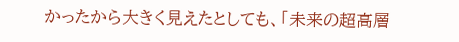かったから大きく見えたとしても、「未来の超高層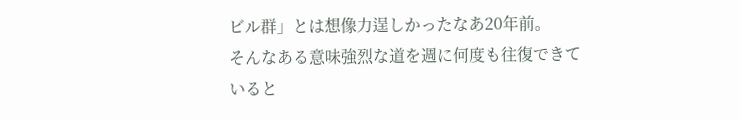ビル群」とは想像力逞しかったなあ20年前。
そんなある意味強烈な道を週に何度も往復できていると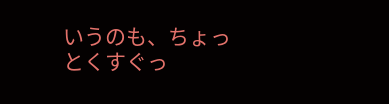いうのも、ちょっとくすぐっ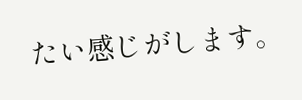たい感じがします。